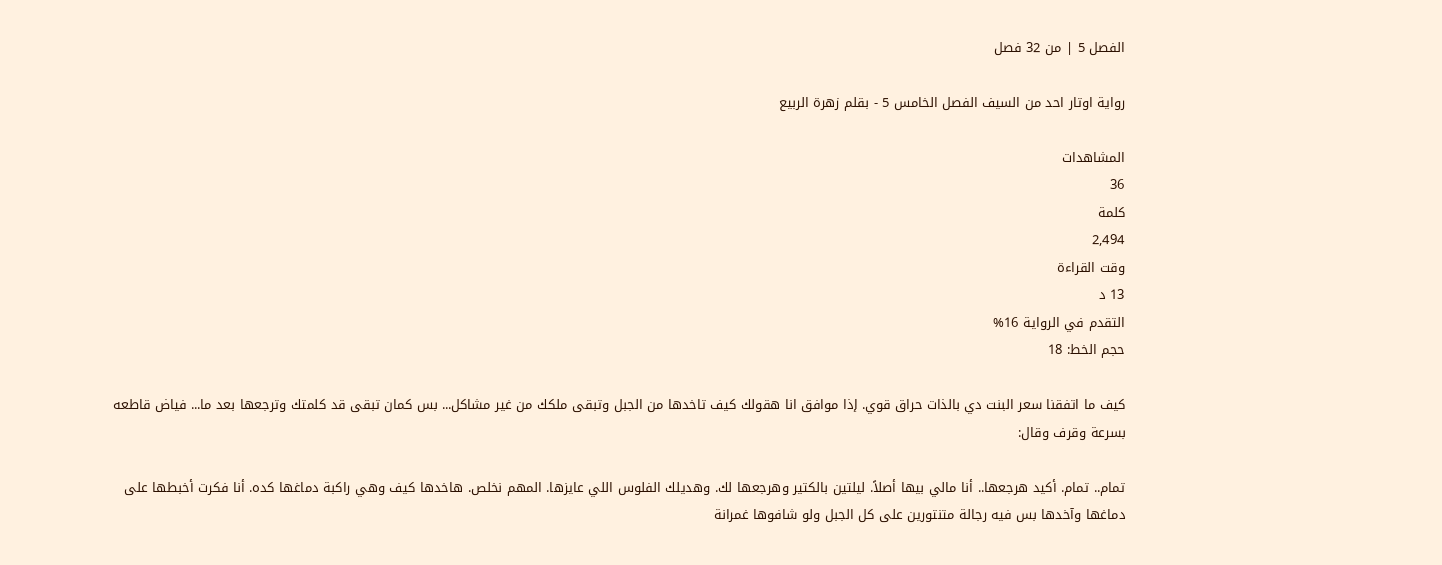الفصل 5 | من 32 فصل

رواية اوتار احد من السيف الفصل الخامس 5 - بقلم زهرة الربيع

المشاهدات
36
كلمة
2,494
وقت القراءة
13 د
التقدم في الرواية 16%
حجم الخط: 18

كيف ما اتفقنا سعر البنت دي بالذات حراق قوي. إذا موافق انا هقولك كيف تاخدها من الجبل وتبقى ملكك من غير مشاكل... بس كمان تبقى قد كلمتك وترجعها بعد ما... فياض قاطعه بسرعة وقرف وقال:

تمام.. تمام. أكيد هرجعها.. أنا مالي بيها أصلاً. ليلتين بالكتير وهرجعها لك. وهديلك الفلوس اللي عايزها. المهم نخلص. هاخدها كيف وهي راكبة دماغها كده. أنا فكرت أخبطها على دماغها وآخدها بس فيه رجالة متنتورين على كل الجبل ولو شافوها غمرانة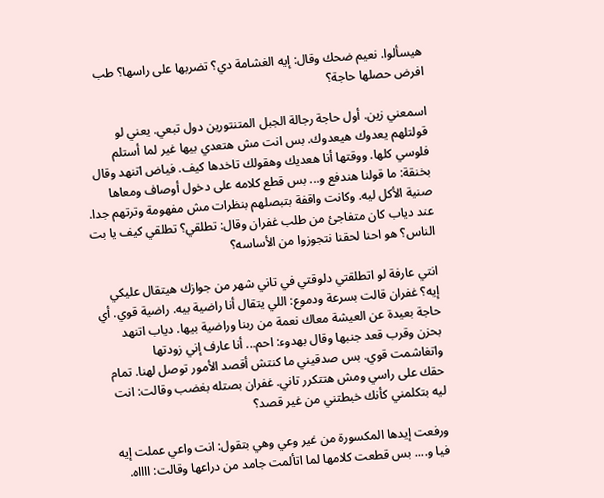هيسألوا. نعيم ضحك وقال: إيه الغشامة دي؟ تضربها على راسها؟ طب افرض حصلها حاجة؟

اسمعني زين. أول حاجة رجالة الجبل المتنتورين دول تبعي. يعني لو قولتلهم يعدوك هيعدوك. بس انت مش هتعدي بيها غير لما أستلم فلوسي كلها. ووقتها أنا هعديك وهقولك تاخدها كيف. فياض اتنهد وقال بخنقة: ما قولنا هندفع و... بس قطع كلامه على دخول أوصاف ومعاها صنية الأكل ليه. وكانت واقفة بتبصلهم بنظرات مش مفهومة وترتهم جدا. عند دياب كان متفاجئ من طلب غفران وقال: تطلقي؟ تطلقي كيف يا بت الناس؟ هو احنا لحقنا نتجوزوا من الأساسه؟

انتي عارفة لو اتطلقتي دلوقتي في تاني شهر من جوازك هيتقال عليكي إيه؟ غفران قالت بسرعة ودموع: اللي يتقال أنا راضية بيه. راضية قوي. أي حاجة بعيدة عن العيشة معاك نعمة من ربنا وراضية بيها. دياب اتنهد بحزن وقرب قعد جنبها وقال بهدوء: احم... أنا عارف إني زودتها واتغاشمت قوي. بس صدقيني ما كنتش أقصد الأمور توصل لهنا. تمام حقك على راسي ومش هتتكرر تاني. غفران بصتله بغضب وقالت: انت ليه بتكلمني كأنك خبطتني من غير قصد؟

ورفعت إيدها المكسورة من غير وعي وهي بتقول: انت واعي عملت إيه فيا و.... بس قطعت كلامها لما اتألمت جامد من دراعها وقالت: ااااه.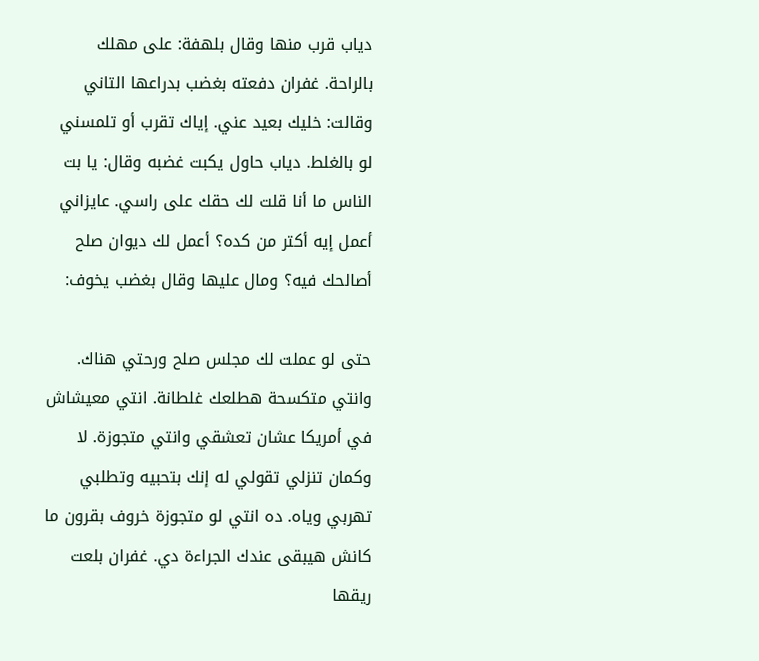دياب قرب منها وقال بلهفة: على مهلك بالراحة. غفران دفعته بغضب بدراعها التاني وقالت: خليك بعيد عني. إياك تقرب أو تلمسني لو بالغلط. دياب حاول يكبت غضبه وقال: يا بت الناس ما أنا قلت لك حقك على راسي. عايزاني أعمل إيه أكتر من كده؟ أعمل لك ديوان صلح أصالحك فيه؟ ومال عليها وقال بغضب يخوف:

حتى لو عملت لك مجلس صلح ورحتي هناك. وانتي متكسحة هطلعك غلطانة. انتي معيشاش في أمريكا عشان تعشقي وانتي متجوزة. لا وكمان تنزلي تقولي له إنك بتحبيه وتطلبي تهربي وياه. ده انتي لو متجوزة خروف بقرون ما كانش هيبقى عندك الجراءة دي. غفران بلعت ريقها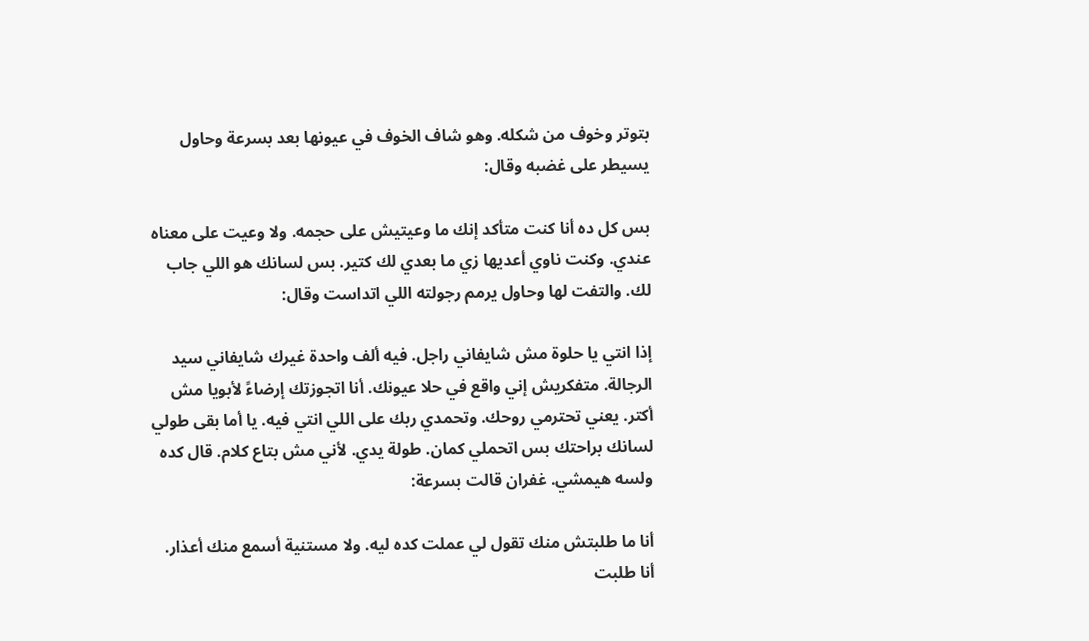بتوتر وخوف من شكله. وهو شاف الخوف في عيونها بعد بسرعة وحاول يسيطر على غضبه وقال:

بس كل ده أنا كنت متأكد إنك ما وعيتيش على حجمه. ولا وعيت على معناه عندي. وكنت ناوي أعديها زي ما بعدي لك كتير. بس لسانك هو اللي جاب لك. والتفت لها وحاول يرمم رجولته اللي اتداست وقال:

إذا انتي يا حلوة مش شايفاني راجل. فيه ألف واحدة غيرك شايفاني سيد الرجالة. متفكريش إني واقع في حلا عيونك. أنا اتجوزتك إرضاءً لأبويا مش أكتر. يعني تحترمي روحك. وتحمدي ربك على اللي انتي فيه. يا أما بقى طولي لسانك براحتك بس اتحملي كمان. طولة يدي. لأني مش بتاع كلام. قال كده ولسه هيمشي. غفران قالت بسرعة:

أنا ما طلبتش منك تقول لي عملت كده ليه. ولا مستنية أسمع منك أعذار. أنا طلبت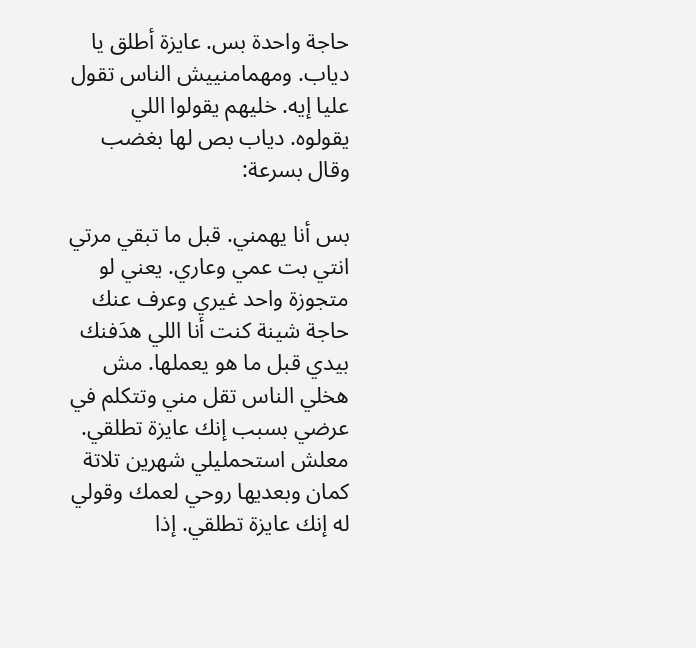حاجة واحدة بس. عايزة أطلق يا دياب. ومهمامنييش الناس تقول عليا إيه. خليهم يقولوا اللي يقولوه. دياب بص لها بغضب وقال بسرعة:

بس أنا يهمني. قبل ما تبقي مرتي انتي بت عمي وعاري. يعني لو متجوزة واحد غيري وعرف عنك حاجة شينة كنت أنا اللي هدَفنك بيدي قبل ما هو يعملها. مش هخلي الناس تقل مني وتتكلم في عرضي بسبب إنك عايزة تطلقي. معلش استحمليلي شهرين تلاتة كمان وبعديها روحي لعمك وقولي له إنك عايزة تطلقي. إذا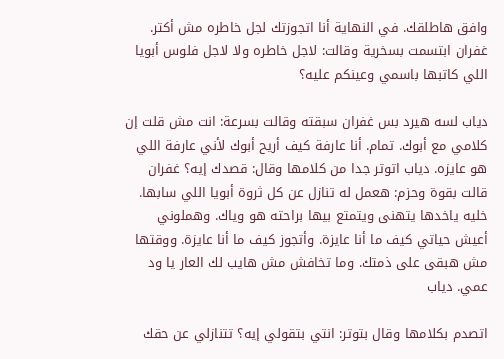وافق هاطلقك. في النهاية أنا اتجوزتك لجل خاطره مش أكتر. غفران ابتسمت بسخرية وقالت: لاجل خاطره ولا لاجل فلوس أبويا اللي كاتبها باسمي وعينكم عليه؟

دياب لسه هيرد بس غفران سبقته وقالت بسرعة: انت مش قلت إن كلامي مع أبوك. تمام. أنا عارفة كيف أريح أبوك لأني عارفة اللي هو عايزه. دياب اتوتر جدا من كلامها وقال: قصدك إيه؟ غفران قالت بقوة وحزم: هعمل له تنازل عن كل ثروة أبويا اللي سابها. خليه ياخدها يتهنى ويتمتع بيها براحته هو وياك. وهملوني أعيش حياتي كيف ما أنا عايزة. وأتجوز كيف ما أنا عايزة. ووقتها مش هبقى على ذمتك. وما تخافش مش هايب لك العار يا ود عمي. دياب

اتصدم بكلامها وقال بتوتر: انتي بتقولي إيه؟ تتنازلي عن حقك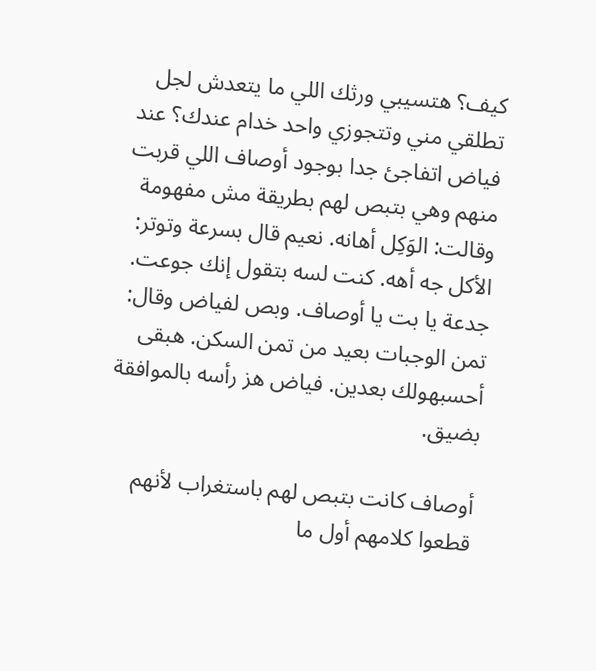كيف؟ هتسيبي ورثك اللي ما يتعدش لجل تطلقي مني وتتجوزي واحد خدام عندك؟ عند فياض اتفاجئ جدا بوجود أوصاف اللي قربت منهم وهي بتبص لهم بطريقة مش مفهومة وقالت: الوَكِل أهانه. نعيم قال بسرعة وتوتر: الأكل جه أهه. كنت لسه بتقول إنك جوعت. جدعة يا بت يا أوصاف. وبص لفياض وقال: تمن الوجبات بعيد من تمن السكن. هبقى أحسبهولك بعدين. فياض هز رأسه بالموافقة بضيق.

أوصاف كانت بتبص لهم باستغراب لأنهم قطعوا كلامهم أول ما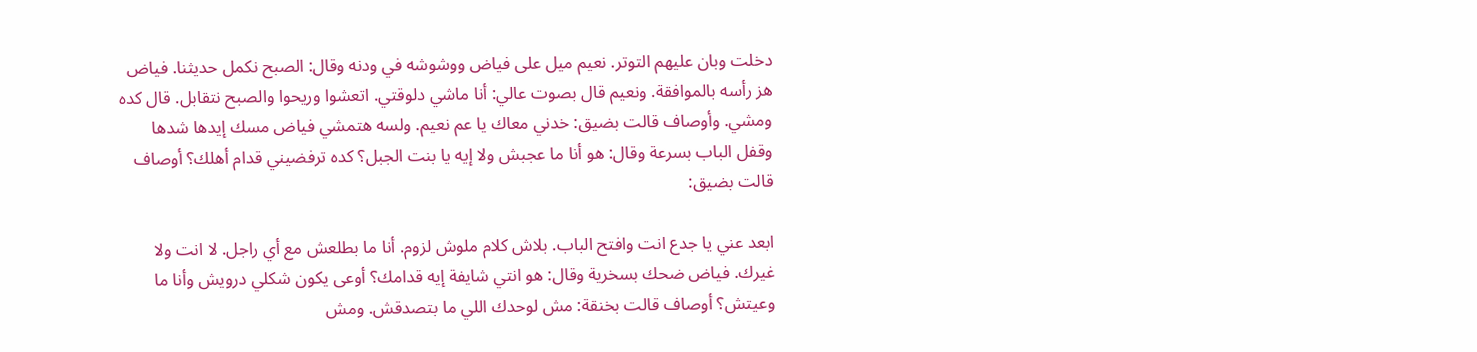دخلت وبان عليهم التوتر. نعيم ميل على فياض ووشوشه في ودنه وقال: الصبح نكمل حديثنا. فياض هز رأسه بالموافقة. ونعيم قال بصوت عالي: أنا ماشي دلوقتي. اتعشوا وريحوا والصبح نتقابل. قال كده ومشي. وأوصاف قالت بضيق: خدني معاك يا عم نعيم. ولسه هتمشي فياض مسك إيدها شدها وقفل الباب بسرعة وقال: هو أنا ما عجبش ولا إيه يا بنت الجبل؟ كده ترفضيني قدام أهلك؟ أوصاف قالت بضيق:

ابعد عني يا جدع انت وافتح الباب. بلاش كلام ملوش لزوم. أنا ما بطلعش مع أي راجل. لا انت ولا غيرك. فياض ضحك بسخرية وقال: هو انتي شايفة إيه قدامك؟ أوعى يكون شكلي درويش وأنا ما وعيتش؟ أوصاف قالت بخنقة: مش لوحدك اللي ما بتصدقش. ومش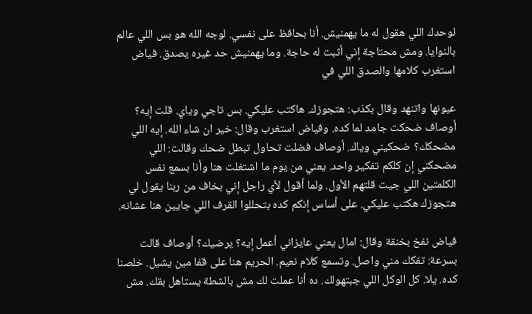لوحدك اللي هقول له ما يهمنيش. أنا بحافظ على نفسي. لوجه الله هو بس اللي عالم بالنوايا. ومش محتاجة إني أثبت له حاجة. وما يهمنيش حد غيره يصدق. فياض استغرب كلامها والصدق اللي في

عيونها واتنهد وقال بكذب: هتجوزك. هاكتب عليكي. بس تاجي وياي. قلت إيه؟ أوصاف ضحكت جامد لما كده. وفياض استغرب وقال: خير ان شاء الله. إيه اللي مضحكك؟ ضحكيني وياك. أوصاف فضلت تحاول تبطل ضحك وقالت: اللي مضحكني إن كلكم تفكير واحد. يعني من يوم ما اشتغلت هنا وأنا بسمع نفس الكلمتين اللي جيت قلتهم الأول. ولما أقول لأي راجل إني بخاف من ربنا يقول لي هتجوزك هكتب عليكي. على أساس إنكم كده بتحللوا القرف اللي جايين هنا عشانه.

فياض نفخ بخنقة وقال: امال يعني عايزاني أعمل إيه؟ يرضيك؟ أوصاف قالت بسرعة: تفكك مني واصل. وتسمع كلام نعيم. الحريم هنا على قفا مين يشيل. خلصنا كده. يلا. كل الوكل اللي جبتهولك. ده أنا عملت لك مش بالشطة يستاهل بقك. مش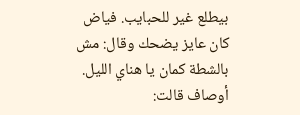بيطلع غير للحبايب. فياض كان عايز يضحك وقال: مش بالشطة كمان يا هناي الليل. أوصاف قالت: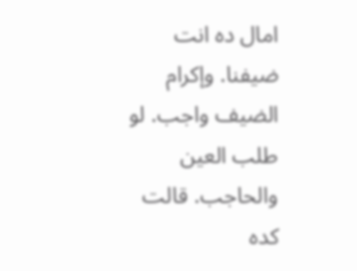امال ده انت ضيفنا. وإكرام الضيف واجب. لو طلب العين والحاجب. قالت كده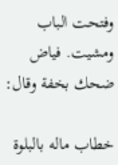وفتحت الباب ومشيت. فياض ضحك بخفة وقال:

خطاب ماله بالبلوة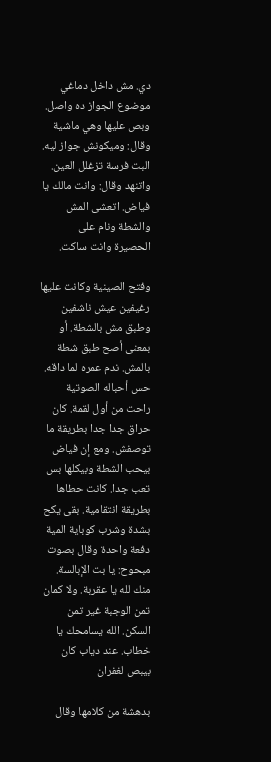دي. مش داخل دماغي موضوع الجواز ده واصل. وبص عليها وهي ماشية وقال: وميكونش جواز ليه. البت فرسة تزغلل العين. واتنهد وقال: وانت مالك يا فياض. اتعشى المش والشطة ونام على الحصيرة وانت ساكت.

وفتح الصينية وكانت عليها رغيفين عيش ناشفين وطبق مش بالشطة. أو بمعنى أصح طبق شطة بالمش. ندم عمره لما داقه. حس أحباله الصوتية راحت من أول لقمة. كان حراق جدا جدا بطريقة ما توصفش. ومع إن فياض بيحب الشطة وبيكلها بس تعب جدا. كانت حطاها بطريقة انتقامية. بقى يكح بشدة وشرب كوباية المية دفعة واحدة وقال بصوت مبحوح: يا بت الإبالسة. منك لله يا عقربة. ولا كمان تمن الوجبة غير تمن السكن. الله يسامحك يا خطاب. عند دياب كان بيبص لغفران

بدهشة من كلامها وقال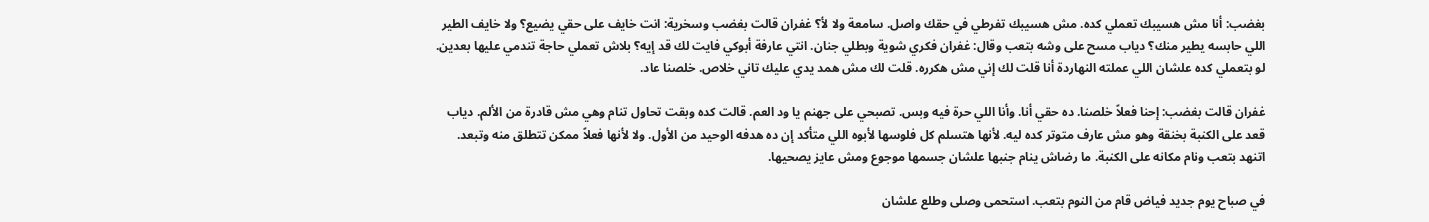بغضب: أنا مش هسيبك تعملي كده. مش هسيبك تفرطي في حقك واصل. سامعة ولا لأ؟ غفران قالت بغضب وسخرية: انت خايف على حقي يضيع؟ ولا خايف الطير اللي حابسه يطير منك؟ دياب مسح على وشه بتعب وقال: غفران فكري شوية وبطلي جنان. انتي عارفة أبوكي فايت لك قد إيه؟ بلاش تعملي حاجة تندمي عليها بعدين. لو بتعملي كده علشان اللي عملته النهاردة أنا قلت لك إني مش هكرره. قلت لك مش همد يدي عليك تاني خلاص. خلصنا عاد.

غفران قالت بغضب: إحنا فعلاً خلصنا. ده حقي أنا. وأنا اللي حرة فيه وبس. تصبحي على جهنم يا ود العم. قالت كده وبقت تحاول تنام وهي مش قادرة من الألم. دياب قعد على الكنبة بخنقة وهو مش عارف متوتر كده ليه. لأنها هتسلم كل فلوسها لأبوه اللي متأكد إن ده هدفه الوحيد من الأول. ولا لأنها فعلاً ممكن تتطلق منه وتبعد. اتنهد بتعب ونام مكانه على الكنبة. ما رضاش ينام جنبها علشان جسمها موجوع ومش عايز يصحيها.

في صباح يوم جديد فياض قام من النوم بتعب. استحمى وصلى وطلع علشان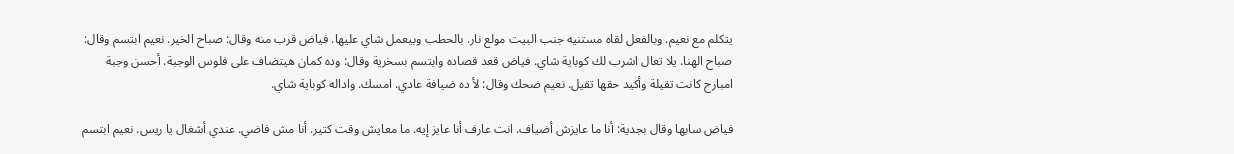يتكلم مع نعيم. وبالفعل لقاه مستنيه جنب البيت مولع نار. بالحطب وبيعمل شاي عليها. فياض قرب منه وقال: صباح الخير. نعيم ابتسم وقال: صباح الهنا. يلا تعال اشرب لك كوباية شاي. فياض قعد قصاده وابتسم بسخرية وقال: وده كمان هيتضاف على فلوس الوجبة. أحسن وجبة امبارح كانت تقيلة وأكيد حقها تقيل. نعيم ضحك وقال: لأ ده ضيافة عادي. امسك. واداله كوباية شاي.

فياض سابها وقال بجدية: أنا ما عايزش أضياف. انت عارف أنا عايز إيه. ما معايش وقت كتير. أنا مش فاضي. عندي أشغال يا ريس. نعيم ابتسم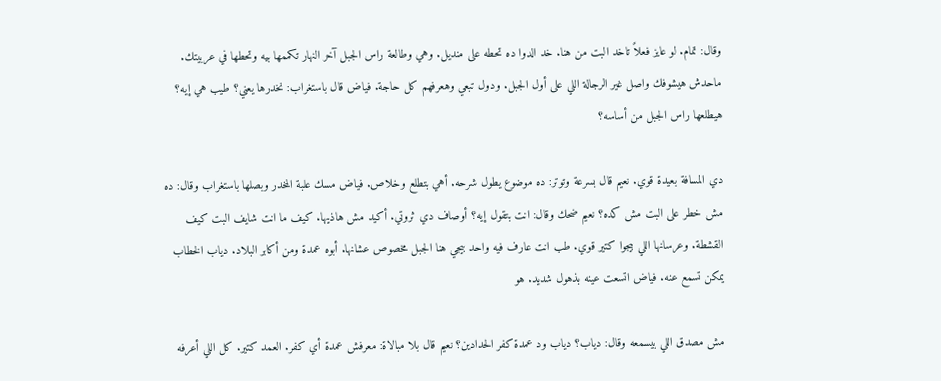وقال: تمام. لو عايز فعلاً تاخد البت من هنا. خد الدوا ده تحطه على منديل. وهي وطالعة راس الجبل آخر النهار تكممها بيه وتحطها في عربيتك. ماحدش هيشوفك واصل غير الرجالة اللي على أول الجبل. ودول تبعي وهعرفهم كل حاجة. فياض قال باستغراب: نخدرها يعني؟ طيب هي إيه؟ هيطلعها راس الجبل من أساسه؟

دي المسافة بعيدة قوي. نعيم قال بسرعة وتوتر: ده موضوع يطول شرحه. أهي بتطلع وخلاص. فياض مسك علبة المخدر وبصلها باستغراب وقال: ده مش خطر على البت مش كده؟ نعيم ضحك وقال: انت بتقول إيه؟ أوصاف دي ثروتي. أكيد مش هاذيها. كيف ما انت شايف البت كيف القشطة. وعرسانها اللي بيجوا كتير قوي. طب انت عارف فيه واحد بيجي هنا الجبل مخصوص عشانها. أبوه عمدة ومن أكابر البلاد. دياب الخطاب يمكن تسمع عنه. فياض اتسعت عينه بذهول شديد. هو

مش مصدق اللي بيسمعه وقال: دياب؟ دياب ود عمدة كفر الحدادين؟ نعيم قال بلا مبالاة: معرفش عمدة أي كفر. العمد كتير. كل اللي أعرفه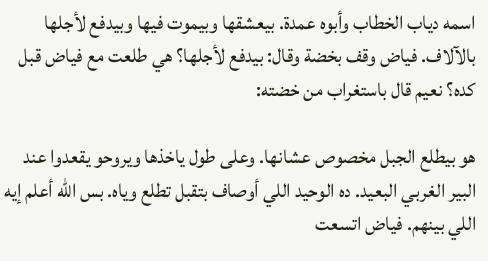اسمه دياب الخطاب وأبوه عمدة. بيعشقها وبيموت فيها وبيدفع لأجلها بالآلاف. فياض وقف بخضة وقال: بيدفع لأجلها؟ هي طلعت مع فياض قبل كده؟ نعيم قال باستغراب من خضته:

هو بيطلع الجبل مخصوص عشانها. وعلى طول ياخذها ويروحو يقعدوا عند البير الغربي البعيد. ده الوحيد اللي أوصاف بتقبل تطلع وياه. بس الله أعلم إيه اللي بينهم. فياض اتسعت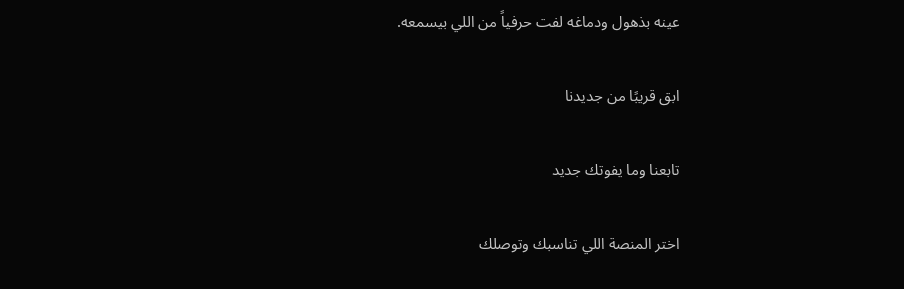عينه بذهول ودماغه لفت حرفياً من اللي بيسمعه.

ابق قريبًا من جديدنا

تابعنا وما يفوتك جديد

اختر المنصة اللي تناسبك وتوصلك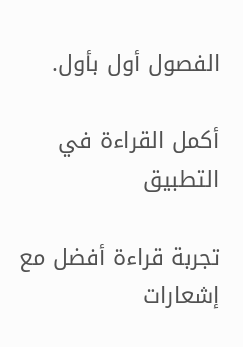الفصول أول بأول.

أكمل القراءة في التطبيق

تجربة قراءة أفضل مع إشعارات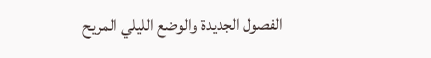الفصول الجديدة والوضع الليلي المريح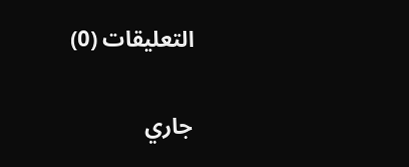التعليقات (0)

جاري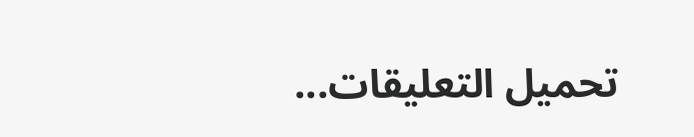تحميل التعليقات...